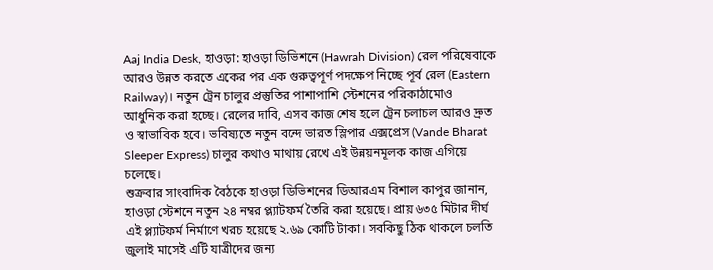Aaj India Desk, হাওড়া: হাওড়া ডিভিশনে (Hawrah Division) রেল পরিষেবাকে আরও উন্নত করতে একের পর এক গুরুত্বপূর্ণ পদক্ষেপ নিচ্ছে পূর্ব রেল (Eastern Railway)। নতুন ট্রেন চালুর প্রস্তুতির পাশাপাশি স্টেশনের পরিকাঠামোও আধুনিক করা হচ্ছে। রেলের দাবি, এসব কাজ শেষ হলে ট্রেন চলাচল আরও দ্রুত ও স্বাভাবিক হবে। ভবিষ্যতে নতুন বন্দে ভারত স্লিপার এক্সপ্রেস (Vande Bharat Sleeper Express) চালুর কথাও মাথায় রেখে এই উন্নয়নমূলক কাজ এগিয়ে চলেছে।
শুক্রবার সাংবাদিক বৈঠকে হাওড়া ডিভিশনের ডিআরএম বিশাল কাপুর জানান, হাওড়া স্টেশনে নতুন ২৪ নম্বর প্ল্যাটফর্ম তৈরি করা হয়েছে। প্রায় ৬৩৫ মিটার দীর্ঘ এই প্ল্যাটফর্ম নির্মাণে খরচ হয়েছে ২.৬৯ কোটি টাকা। সবকিছু ঠিক থাকলে চলতি জুলাই মাসেই এটি যাত্রীদের জন্য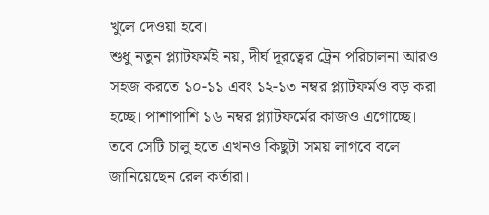খুলে দেওয়া হবে।
শুধু নতুন প্ল্যাটফর্মই নয়, দীর্ঘ দূরত্বের ট্রেন পরিচালনা আরও সহজ করতে ১০-১১ এবং ১২-১৩ নম্বর প্ল্যাটফর্মও বড় করা হচ্ছে। পাশাপাশি ১৬ নম্বর প্ল্যাটফর্মের কাজও এগোচ্ছে। তবে সেটি চালু হতে এখনও কিছুটা সময় লাগবে বলে জানিয়েছেন রেল কর্তারা।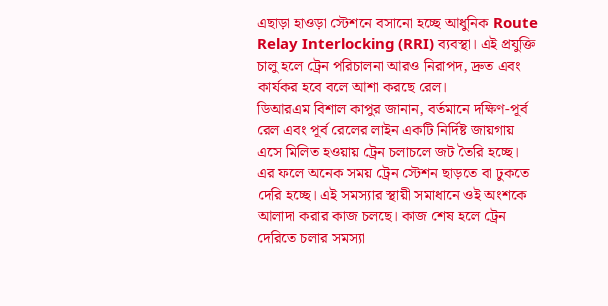এছাড়া হাওড়া স্টেশনে বসানো হচ্ছে আধুনিক Route Relay Interlocking (RRI) ব্যবস্থা। এই প্রযুক্তি চালু হলে ট্রেন পরিচালনা আরও নিরাপদ, দ্রুত এবং কার্যকর হবে বলে আশা করছে রেল।
ডিআরএম বিশাল কাপুর জানান, বর্তমানে দক্ষিণ-পূর্ব রেল এবং পূর্ব রেলের লাইন একটি নির্দিষ্ট জায়গায় এসে মিলিত হওয়ায় ট্রেন চলাচলে জট তৈরি হচ্ছে। এর ফলে অনেক সময় ট্রেন স্টেশন ছাড়তে বা ঢুকতে দেরি হচ্ছে। এই সমস্যার স্থায়ী সমাধানে ওই অংশকে আলাদা করার কাজ চলছে। কাজ শেষ হলে ট্রেন দেরিতে চলার সমস্যা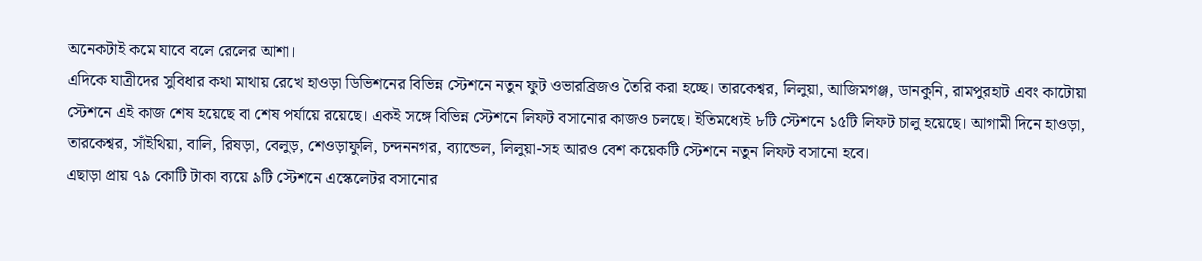অনেকটাই কমে যাবে বলে রেলের আশা।
এদিকে যাত্রীদের সুবিধার কথা মাথায় রেখে হাওড়া ডিভিশনের বিভিন্ন স্টেশনে নতুন ফুট ওভারব্রিজও তৈরি করা হচ্ছে। তারকেশ্বর, লিলুয়া, আজিমগঞ্জ, ডানকুনি, রামপুরহাট এবং কাটোয়া স্টেশনে এই কাজ শেষ হয়েছে বা শেষ পর্যায়ে রয়েছে। একই সঙ্গে বিভিন্ন স্টেশনে লিফট বসানোর কাজও চলছে। ইতিমধ্যেই ৮টি স্টেশনে ১৫টি লিফট চালু হয়েছে। আগামী দিনে হাওড়া, তারকেশ্বর, সাঁইথিয়া, বালি, রিষড়া, বেলুড়, শেওড়াফুলি, চন্দননগর, ব্যান্ডেল, লিলুয়া-সহ আরও বেশ কয়েকটি স্টেশনে নতুন লিফট বসানো হবে।
এছাড়া প্রায় ৭৯ কোটি টাকা ব্যয়ে ৯টি স্টেশনে এস্কেলেটর বসানোর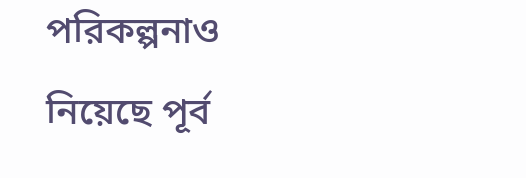পরিকল্পনাও নিয়েছে পূর্ব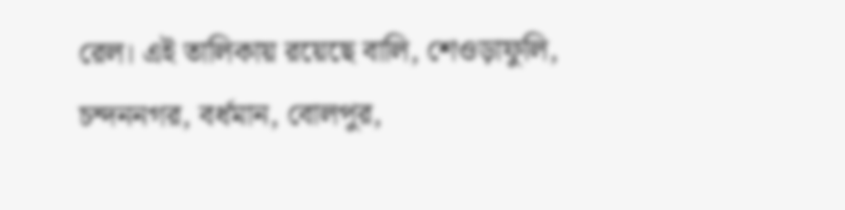রেল। এই তালিকায় রয়েছে বালি, শেওড়াফুলি, চন্দননগর, বর্ধমান, বোলপুর,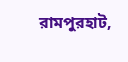রামপুরহাট,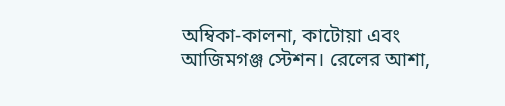অম্বিকা-কালনা, কাটোয়া এবং আজিমগঞ্জ স্টেশন। রেলের আশা,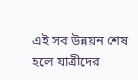এই সব উন্নয়ন শেষ হলে যাত্রীদের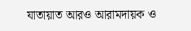যাতায়াত আরও আরামদায়ক ও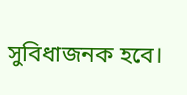সুবিধাজনক হবে।